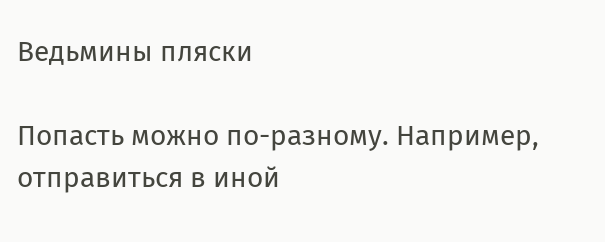Ведьмины пляски

Попасть можно по-разному. Например, отправиться в иной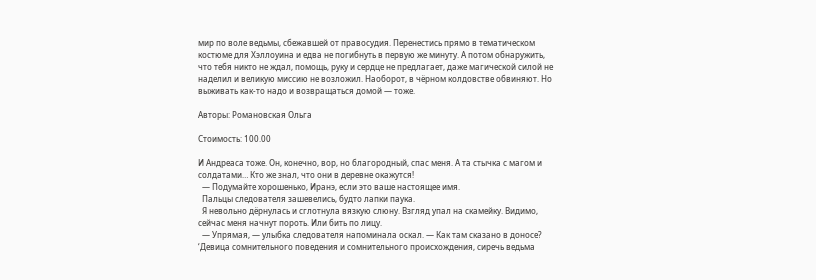мир по воле ведьмы, сбежавшей от правосудия. Перенестись прямо в тематическом костюме для Хэллоуина и едва не погибнуть в первую же минуту. А потом обнаружить, что тебя никто не ждал, помощь, руку и сердце не предлагает, даже магической силой не наделил и великую миссию не возложил. Наоборот, в чёрном колдовстве обвиняют. Но выживать как-то надо и возвращаться домой — тоже.

Авторы: Романовская Ольга

Стоимость: 100.00

И Андреаса тоже. Он, конечно, вор, но благородный, спас меня. А та стычка с магом и солдатами… Кто же знал, что они в деревне окажутся!
  — Подумайте хорошенько, Иранэ, если это ваше настоящее имя.
  Пальцы следователя зашевелись, будто лапки паука.
  Я невольно дёрнулась и сглотнула вязкую слюну. Взгляд упал на скамейку. Видимо, сейчас меня начнут пороть. Или бить по лицу.
  — Упрямая, — улыбка следователя напоминала оскал. — Как там сказано в доносе? ‘Девица сомнительного поведения и сомнительного происхождения, сиречь ведьма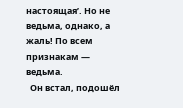настоящая’. Но не ведьма, однако, а жаль! По всем признакам — ведьма.
  Он встал, подошёл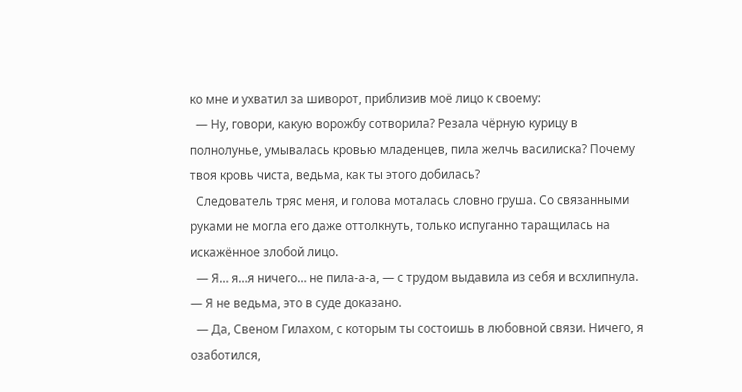ко мне и ухватил за шиворот, приблизив моё лицо к своему:
  — Ну, говори, какую ворожбу сотворила? Резала чёрную курицу в полнолунье, умывалась кровью младенцев, пила желчь василиска? Почему твоя кровь чиста, ведьма, как ты этого добилась?
  Следователь тряс меня, и голова моталась словно груша. Со связанными руками не могла его даже оттолкнуть, только испуганно таращилась на искажённое злобой лицо.
  — Я… я…я ничего… не пила-а-а, — с трудом выдавила из себя и всхлипнула. — Я не ведьма, это в суде доказано.
  — Да, Свеном Гилахом, с которым ты состоишь в любовной связи. Ничего, я озаботился,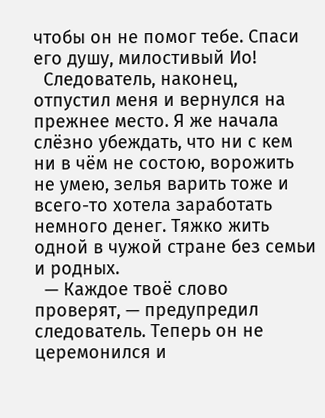чтобы он не помог тебе. Спаси его душу, милостивый Ио!
  Следователь, наконец, отпустил меня и вернулся на прежнее место. Я же начала слёзно убеждать, что ни с кем ни в чём не состою, ворожить не умею, зелья варить тоже и всего-то хотела заработать немного денег. Тяжко жить одной в чужой стране без семьи и родных.
  — Каждое твоё слово проверят, — предупредил следователь. Теперь он не церемонился и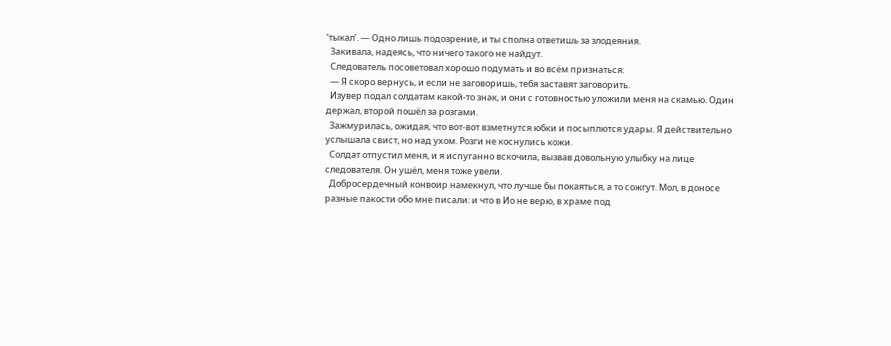‘тыкал’. — Одно лишь подозрение, и ты сполна ответишь за злодеяния.
  Закивала, надеясь, что ничего такого не найдут.
  Следователь посоветовал хорошо подумать и во всём признаться:
  — Я скоро вернусь, и если не заговоришь, тебя заставят заговорить.
  Изувер подал солдатам какой-то знак, и они с готовностью уложили меня на скамью. Один держал, второй пошёл за розгами.
  Зажмурилась, ожидая, что вот-вот взметнутся юбки и посыплются удары. Я действительно услышала свист, но над ухом. Розги не коснулись кожи.
  Солдат отпустил меня, и я испуганно вскочила, вызвав довольную улыбку на лице следователя. Он ушёл, меня тоже увели.
  Добросердечный конвоир намекнул, что лучше бы покаяться, а то сожгут. Мол, в доносе разные пакости обо мне писали: и что в Ио не верю, в храме под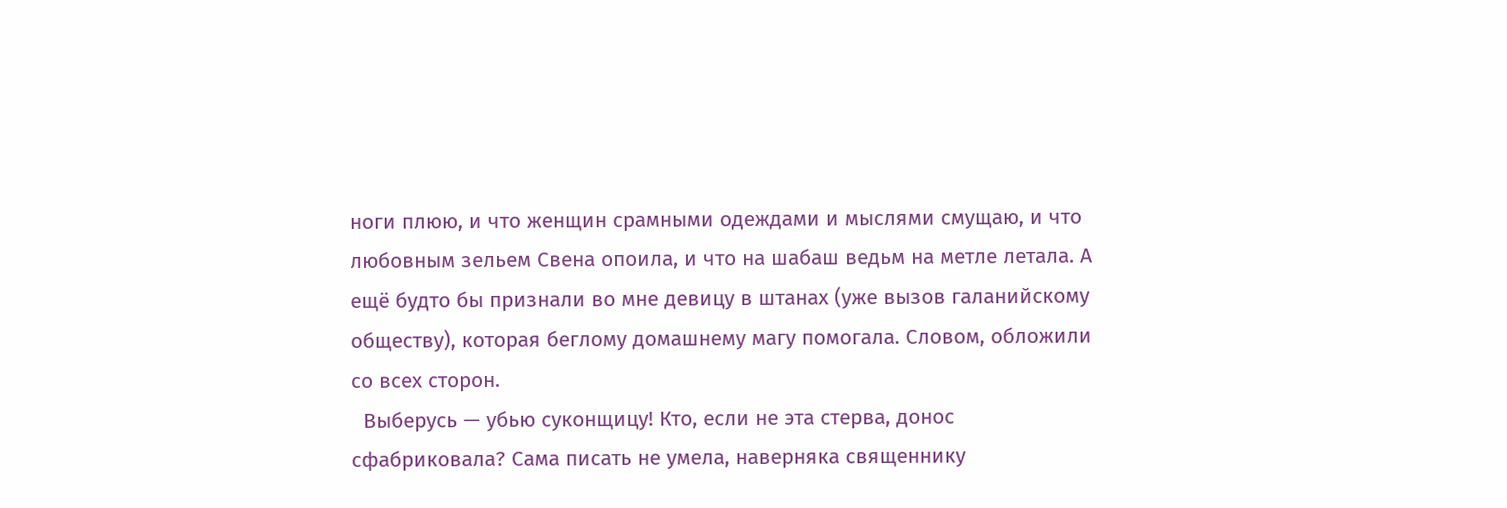ноги плюю, и что женщин срамными одеждами и мыслями смущаю, и что любовным зельем Свена опоила, и что на шабаш ведьм на метле летала. А ещё будто бы признали во мне девицу в штанах (уже вызов галанийскому обществу), которая беглому домашнему магу помогала. Словом, обложили со всех сторон.
  Выберусь — убью суконщицу! Кто, если не эта стерва, донос сфабриковала? Сама писать не умела, наверняка священнику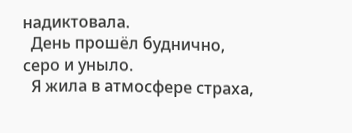надиктовала.
  День прошёл буднично, серо и уныло.
  Я жила в атмосфере страха,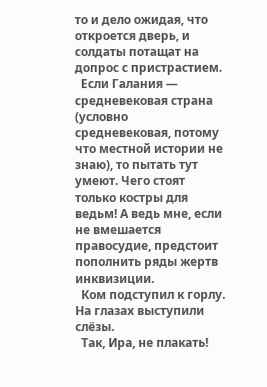то и дело ожидая, что откроется дверь, и солдаты потащат на допрос с пристрастием.
  Если Галания — средневековая страна (условно средневековая, потому что местной истории не знаю), то пытать тут умеют. Чего стоят только костры для ведьм! А ведь мне, если не вмешается правосудие, предстоит пополнить ряды жертв инквизиции.
  Ком подступил к горлу. На глазах выступили слёзы.
  Так, Ира, не плакать!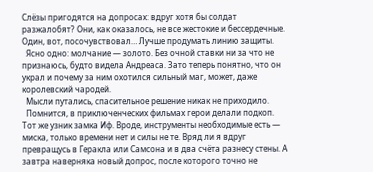Слёзы пригодятся на допросах: вдруг хотя бы солдат разжалобят? Они, как оказалось, не все жестокие и бессердечные. Один, вот, посочувствовал… Лучше продумать линию защиты.
  Ясно одно: молчание — золото. Без очной ставки ни за что не признаюсь, будто видела Андреаса. Зато теперь понятно, что он украл и почему за ним охотился сильный маг, может, даже королевский чародей.
  Мысли путались, спасительное решение никак не приходило.
  Помнится, в приключенческих фильмах герои делали подкоп. Тот же узник замка Иф. Вроде, инструменты необходимые есть — миска, только времени нет и силы не те. Вряд ли я вдруг превращусь в Геракла или Самсона и в два счёта разнесу стены. А завтра наверняка новый допрос, после которого точно не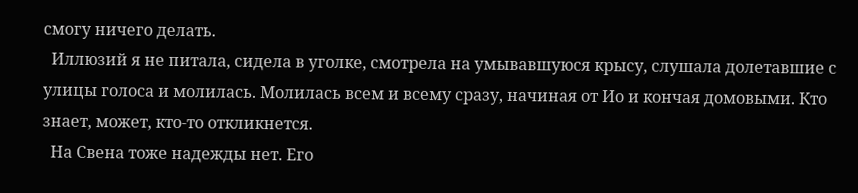смогу ничего делать.
  Иллюзий я не питала, сидела в уголке, смотрела на умывавшуюся крысу, слушала долетавшие с улицы голоса и молилась. Молилась всем и всему сразу, начиная от Ио и кончая домовыми. Кто знает, может, кто-то откликнется.
  На Свена тоже надежды нет. Его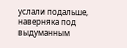услали подальше, наверняка под выдуманным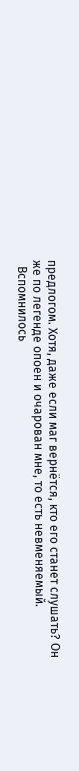предлогом. Хотя, даже если маг вернётся, кто его станет слушать? Он же по легенде опоен и очарован мне, то есть невменяемый.
  Вспомнилось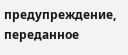предупреждение, переданное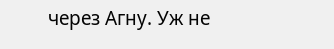через Агну. Уж не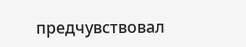предчувствовал